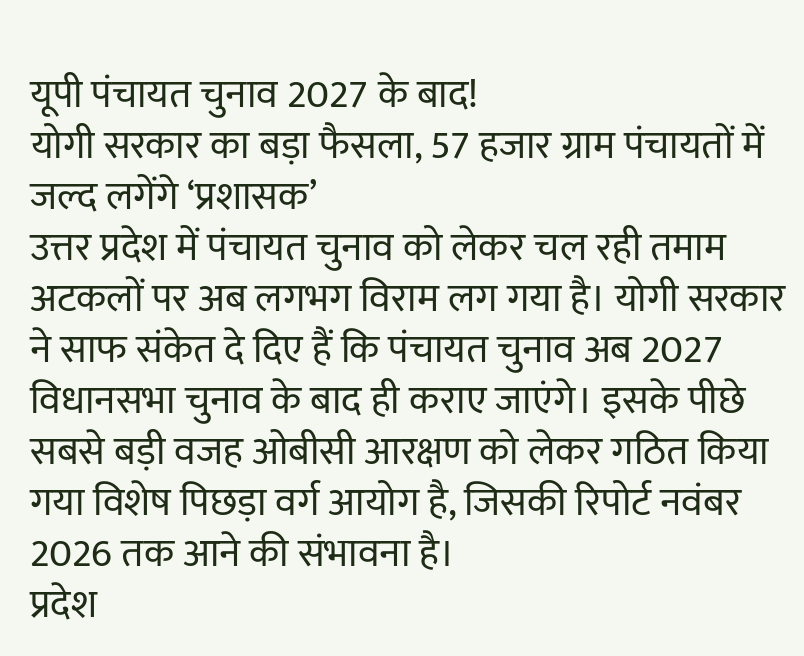यूपी पंचायत चुनाव 2027 के बाद!
योगी सरकार का बड़ा फैसला, 57 हजार ग्राम पंचायतों में जल्द लगेंगे ‘प्रशासक’
उत्तर प्रदेश में पंचायत चुनाव को लेकर चल रही तमाम अटकलों पर अब लगभग विराम लग गया है। योगी सरकार ने साफ संकेत दे दिए हैं कि पंचायत चुनाव अब 2027 विधानसभा चुनाव के बाद ही कराए जाएंगे। इसके पीछे सबसे बड़ी वजह ओबीसी आरक्षण को लेकर गठित किया गया विशेष पिछड़ा वर्ग आयोग है, जिसकी रिपोर्ट नवंबर 2026 तक आने की संभावना है।
प्रदेश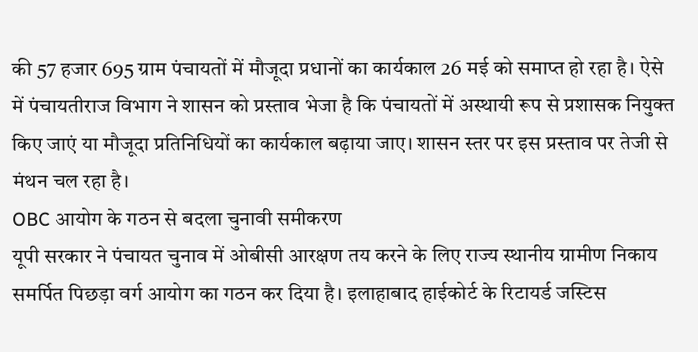की 57 हजार 695 ग्राम पंचायतों में मौजूदा प्रधानों का कार्यकाल 26 मई को समाप्त हो रहा है। ऐसे में पंचायतीराज विभाग ने शासन को प्रस्ताव भेजा है कि पंचायतों में अस्थायी रूप से प्रशासक नियुक्त किए जाएं या मौजूदा प्रतिनिधियों का कार्यकाल बढ़ाया जाए। शासन स्तर पर इस प्रस्ताव पर तेजी से मंथन चल रहा है।
OBC आयोग के गठन से बदला चुनावी समीकरण
यूपी सरकार ने पंचायत चुनाव में ओबीसी आरक्षण तय करने के लिए राज्य स्थानीय ग्रामीण निकाय समर्पित पिछड़ा वर्ग आयोग का गठन कर दिया है। इलाहाबाद हाईकोर्ट के रिटायर्ड जस्टिस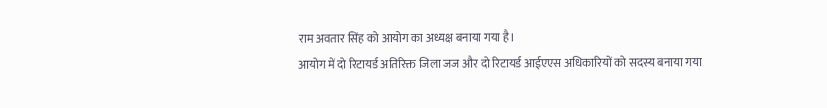राम अवतार सिंह को आयोग का अध्यक्ष बनाया गया है।
आयोग में दो रिटायर्ड अतिरिक्त जिला जज और दो रिटायर्ड आईएएस अधिकारियों को सदस्य बनाया गया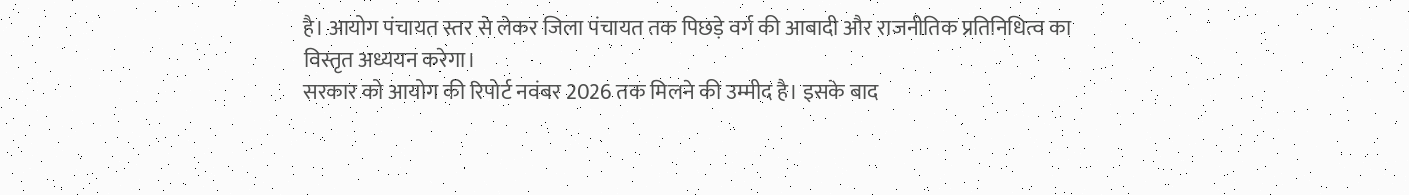है। आयोग पंचायत स्तर से लेकर जिला पंचायत तक पिछड़े वर्ग की आबादी और राजनीतिक प्रतिनिधित्व का विस्तृत अध्ययन करेगा।
सरकार को आयोग की रिपोर्ट नवंबर 2026 तक मिलने की उम्मीद है। इसके बाद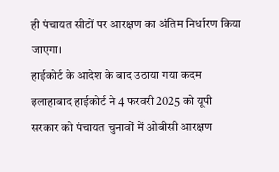ही पंचायत सीटों पर आरक्षण का अंतिम निर्धारण किया जाएगा।
हाईकोर्ट के आदेश के बाद उठाया गया कदम
इलाहाबाद हाईकोर्ट ने 4 फरवरी 2025 को यूपी सरकार को पंचायत चुनावों में ओबीसी आरक्षण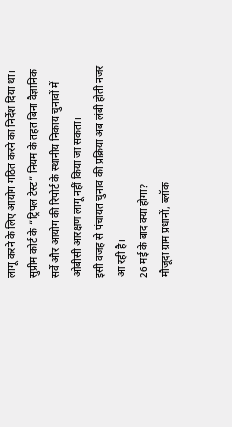लागू करने के लिए आयोग गठित करने का निर्देश दिया था। सुप्रीम कोर्ट के “ट्रिपल टेस्ट” नियम के तहत बिना वैज्ञानिक सर्वे और आयोग की रिपोर्ट के स्थानीय निकाय चुनावों में ओबीसी आरक्षण लागू नहीं किया जा सकता।
इसी वजह से पंचायत चुनाव की प्रक्रिया अब लंबी होती नजर आ रही है।
26 मई के बाद क्या होगा?
मौजूदा ग्राम प्रधानों, ब्लॉक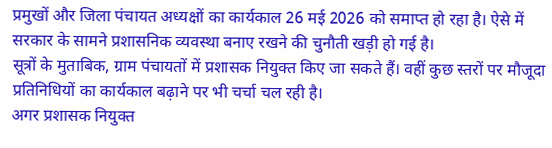प्रमुखों और जिला पंचायत अध्यक्षों का कार्यकाल 26 मई 2026 को समाप्त हो रहा है। ऐसे में सरकार के सामने प्रशासनिक व्यवस्था बनाए रखने की चुनौती खड़ी हो गई है।
सूत्रों के मुताबिक, ग्राम पंचायतों में प्रशासक नियुक्त किए जा सकते हैं। वहीं कुछ स्तरों पर मौजूदा प्रतिनिधियों का कार्यकाल बढ़ाने पर भी चर्चा चल रही है।
अगर प्रशासक नियुक्त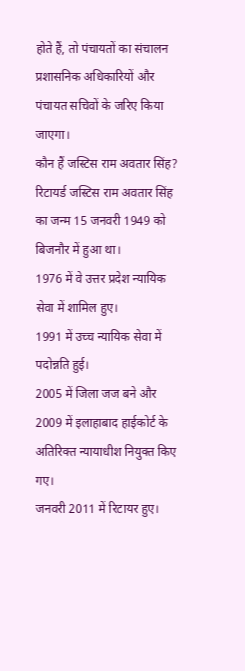होते हैं, तो पंचायतों का संचालन प्रशासनिक अधिकारियों और पंचायत सचिवों के जरिए किया जाएगा।
कौन हैं जस्टिस राम अवतार सिंह?
रिटायर्ड जस्टिस राम अवतार सिंह का जन्म 15 जनवरी 1949 को बिजनौर में हुआ था।
1976 में वे उत्तर प्रदेश न्यायिक सेवा में शामिल हुए।
1991 में उच्च न्यायिक सेवा में पदोन्नति हुई।
2005 में जिला जज बने और 2009 में इलाहाबाद हाईकोर्ट के अतिरिक्त न्यायाधीश नियुक्त किए गए।
जनवरी 2011 में रिटायर हुए।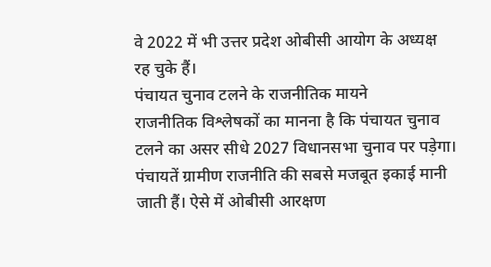वे 2022 में भी उत्तर प्रदेश ओबीसी आयोग के अध्यक्ष रह चुके हैं।
पंचायत चुनाव टलने के राजनीतिक मायने
राजनीतिक विश्लेषकों का मानना है कि पंचायत चुनाव टलने का असर सीधे 2027 विधानसभा चुनाव पर पड़ेगा। पंचायतें ग्रामीण राजनीति की सबसे मजबूत इकाई मानी जाती हैं। ऐसे में ओबीसी आरक्षण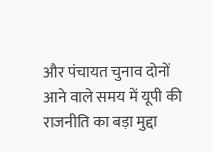और पंचायत चुनाव दोनों आने वाले समय में यूपी की राजनीति का बड़ा मुद्दा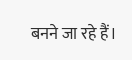बनने जा रहे हैं।